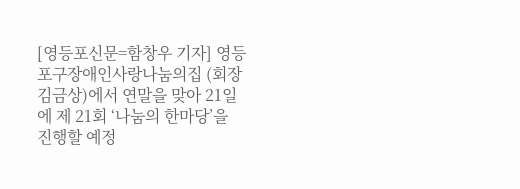[영등포신문=함창우 기자] 영등포구장애인사랑나눔의집 (회장 김금상)에서 연말을 맞아 21일에 제 21회 ‘나눔의 한마당’을 진행할 예정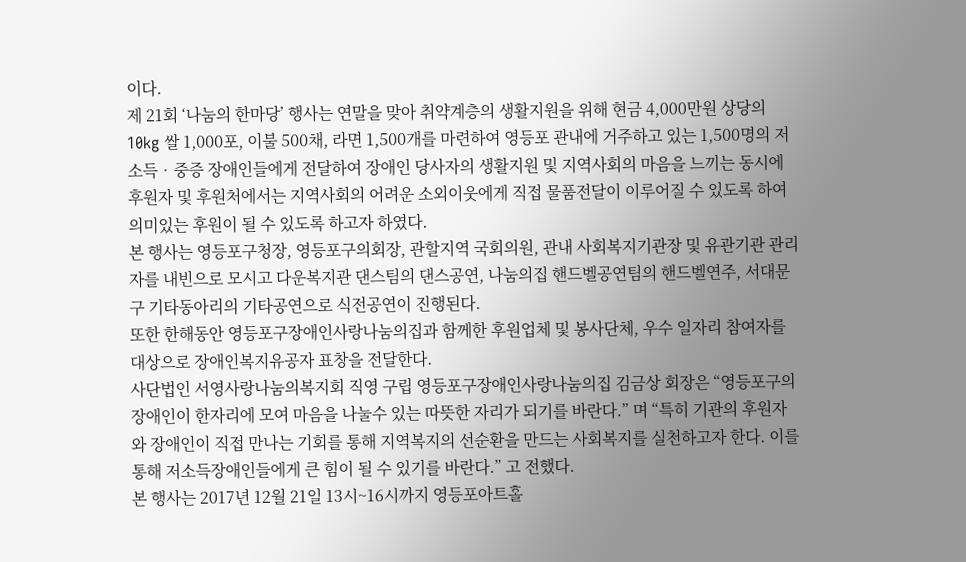이다.
제 21회 ‘나눔의 한마당’ 행사는 연말을 맞아 취약계층의 생활지원을 위해 현금 4,000만원 상당의 10kg 쌀 1,000포, 이불 500채, 라면 1,500개를 마련하여 영등포 관내에 거주하고 있는 1,500명의 저소득‧중증 장애인들에게 전달하여 장애인 당사자의 생활지원 및 지역사회의 마음을 느끼는 동시에 후원자 및 후원처에서는 지역사회의 어려운 소외이웃에게 직접 물품전달이 이루어질 수 있도록 하여 의미있는 후원이 될 수 있도록 하고자 하였다.
본 행사는 영등포구청장, 영등포구의회장, 관할지역 국회의원, 관내 사회복지기관장 및 유관기관 관리자를 내빈으로 모시고 다운복지관 댄스팀의 댄스공연, 나눔의집 핸드벨공연팀의 핸드벨연주, 서대문구 기타동아리의 기타공연으로 식전공연이 진행된다.
또한 한해동안 영등포구장애인사랑나눔의집과 함께한 후원업체 및 봉사단체, 우수 일자리 참여자를 대상으로 장애인복지유공자 표창을 전달한다.
사단법인 서영사랑나눔의복지회 직영 구립 영등포구장애인사랑나눔의집 김금상 회장은 “영등포구의 장애인이 한자리에 모여 마음을 나눌수 있는 따뜻한 자리가 되기를 바란다.” 며 “특히 기관의 후원자와 장애인이 직접 만나는 기회를 통해 지역복지의 선순환을 만드는 사회복지를 실천하고자 한다. 이를통해 저소득장애인들에게 큰 힘이 될 수 있기를 바란다.” 고 전했다.
본 행사는 2017년 12월 21일 13시~16시까지 영등포아트홀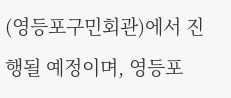(영등포구민회관)에서 진행될 예정이며, 영등포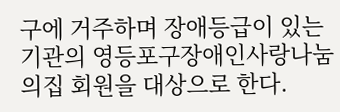구에 거주하며 장애등급이 있는 기관의 영등포구장애인사랑나눔의집 회원을 대상으로 한다.